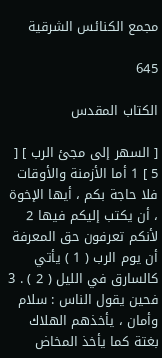مجمع الكنائس الشرقية

645

الكتاب المقدس

[ السهر إلى مجئ الرب ] [ 5 ] 1 أما الأزمنة والأوقات فلا حاجة بكم ، أيها الإخوة ، أن يكتب إليكم فيها 2 لأنكم تعرفون حق المعرفة أن يوم الرب ( 1 ) يأتي كالسارق في الليل ( 2 ) . 3 فحين يقول الناس : سلام وأمان ، يأخذهم الهلاك بغتة كما يأخذ المخاض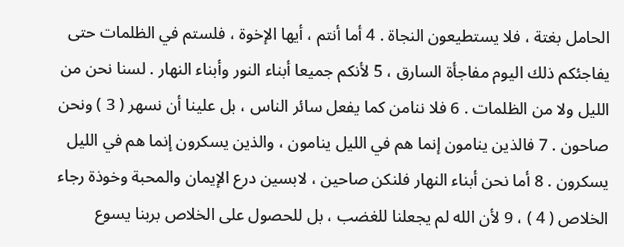الحامل بغتة ، فلا يستطيعون النجاة . 4 أما أنتم ، أيها الإخوة ، فلستم في الظلمات حتى يفاجئكم ذلك اليوم مفاجأة السارق ، 5 لأنكم جميعا أبناء النور وأبناء النهار . لسنا نحن من الليل ولا من الظلمات . 6 فلا ننامن كما يفعل سائر الناس ، بل علينا أن نسهر ( 3 ) ونحن صاحون . 7 فالذين ينامون إنما هم في الليل ينامون ، والذين يسكرون إنما هم في الليل يسكرون . 8 أما نحن أبناء النهار فلنكن صاحين ، لابسين درع الإيمان والمحبة وخوذة رجاء الخلاص ( 4 ) ، 9 لأن الله لم يجعلنا للغضب ، بل للحصول على الخلاص بربنا يسوع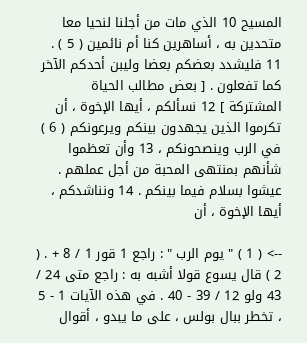المسيح 10 الذي مات من أجلنا لنحيا معا متحدين به ، أساهرين كنا أم نائمين ( 5 ) . 11 فليشدد بعضكم بعضا وليبن أحدكم الآخر كما تفعلون . [ بعض مطالب الحياة المشتركة ] 12 نسألكم ، أيها الإخوة ، أن تكرموا الذين يجهدون بينكم ويرعونكم ( 6 ) في الرب وينصحونكم ، 13 وأن تعظموا شأنهم بمنتهى المحبة من أجل عملهم . عيشوا بسلام فيما بينكم . 14 ونناشدكم ، أيها الإخوة ، أن

--> ( 1 ) " يوم الرب " : راجع 1 قور 1 / 8 + . ( 2 ) قال يسوع قولا أشبه به : راجع متى 24 / 43 ولو 12 / 39 - 40 . في هذه الآيات 1 - 5 ، تخطر ببال بولس ، على ما يبدو ، أقوال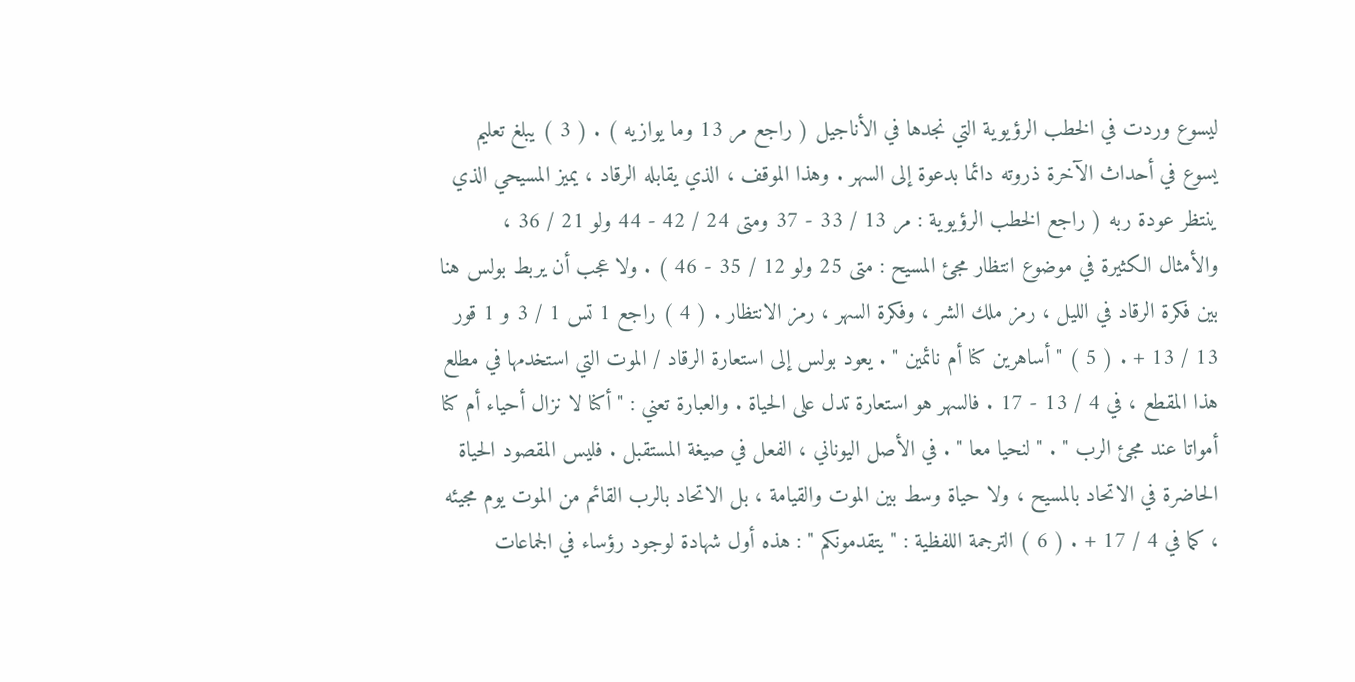ليسوع وردت في الخطب الرؤيوية التي نجدها في الأناجيل ( راجع مر 13 وما يوازيه ) . ( 3 ) يبلغ تعليم يسوع في أحداث الآخرة ذروته دائما بدعوة إلى السهر . وهذا الموقف ، الذي يقابله الرقاد ، يميز المسيحي الذي ينتظر عودة ربه ( راجع الخطب الرؤيوية : مر 13 / 33 - 37 ومتى 24 / 42 - 44 ولو 21 / 36 ، والأمثال الكثيرة في موضوع انتظار مجئ المسيح : متى 25 ولو 12 / 35 - 46 ) . ولا عجب أن يربط بولس هنا بين فكرة الرقاد في الليل ، رمز ملك الشر ، وفكرة السهر ، رمز الانتظار . ( 4 ) راجع 1 تس 1 / 3 و 1 قور 13 / 13 + . ( 5 ) " أساهرين كنا أم نائمين " . يعود بولس إلى استعارة الرقاد / الموت التي استخدمها في مطلع هذا المقطع ، في 4 / 13 - 17 . فالسهر هو استعارة تدل على الحياة . والعبارة تعني : " أكنا لا نزال أحياء أم كنا أمواتا عند مجئ الرب " . " لنحيا معا " . في الأصل اليوناني ، الفعل في صيغة المستقبل . فليس المقصود الحياة الحاضرة في الاتحاد بالمسيح ، ولا حياة وسط بين الموت والقيامة ، بل الاتحاد بالرب القائم من الموت يوم مجيئه ، كما في 4 / 17 + . ( 6 ) الترجمة اللفظية : " يتقدمونكم " : هذه أول شهادة لوجود رؤساء في الجماعات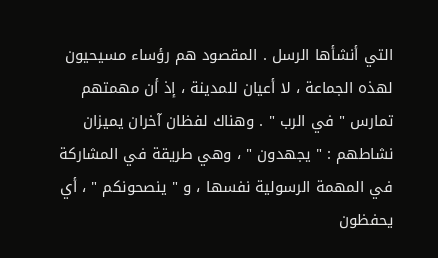التي أنشأها الرسل . المقصود هم رؤساء مسيحيون لهذه الجماعة ، لا أعيان للمدينة ، إذ أن مهمتهم تمارس " في الرب " . وهناك لفظان آخران يميزان نشاطهم : " يجهدون " ، وهي طريقة في المشاركة في المهمة الرسولية نفسها ، و " ينصحونكم " ، أي يحفظون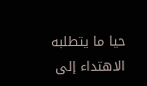حيا ما يتطلبه الاهتداء إلى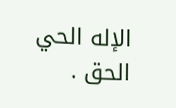الإله الحي الحق .